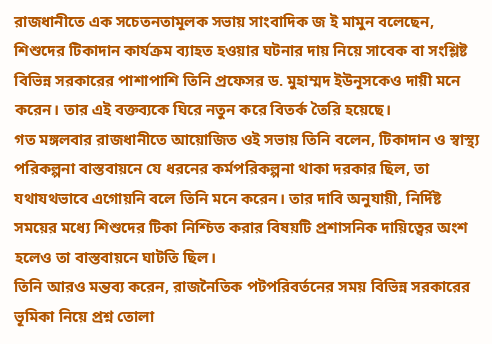রাজধানীতে এক সচেতনতামূলক সভায় সাংবাদিক জ ই মামুন বলেছেন, শিশুদের টিকাদান কার্যক্রম ব্যাহত হওয়ার ঘটনার দায় নিয়ে সাবেক বা সংশ্লিষ্ট বিভিন্ন সরকারের পাশাপাশি তিনি প্রফেসর ড. মুহাম্মদ ইউনূসকেও দায়ী মনে করেন। তার এই বক্তব্যকে ঘিরে নতুন করে বিতর্ক তৈরি হয়েছে।
গত মঙ্গলবার রাজধানীতে আয়োজিত ওই সভায় তিনি বলেন, টিকাদান ও স্বাস্থ্য পরিকল্পনা বাস্তবায়নে যে ধরনের কর্মপরিকল্পনা থাকা দরকার ছিল, তা যথাযথভাবে এগোয়নি বলে তিনি মনে করেন। তার দাবি অনুযায়ী, নির্দিষ্ট সময়ের মধ্যে শিশুদের টিকা নিশ্চিত করার বিষয়টি প্রশাসনিক দায়িত্বের অংশ হলেও তা বাস্তবায়নে ঘাটতি ছিল।
তিনি আরও মন্তব্য করেন, রাজনৈতিক পটপরিবর্তনের সময় বিভিন্ন সরকারের ভূমিকা নিয়ে প্রশ্ন তোলা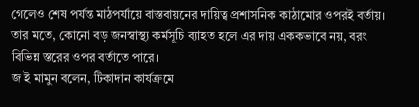গেলেও শেষ পর্যন্ত মাঠপর্যায়ে বাস্তবায়নের দায়িত্ব প্রশাসনিক কাঠামোর ওপরই বর্তায়। তার মতে, কোনো বড় জনস্বাস্থ্য কর্মসূচি ব্যাহত হলে এর দায় এককভাবে নয়, বরং বিভিন্ন স্তরের ওপর বর্তাতে পারে।
জ ই মামুন বলেন, টিকাদান কার্যক্রমে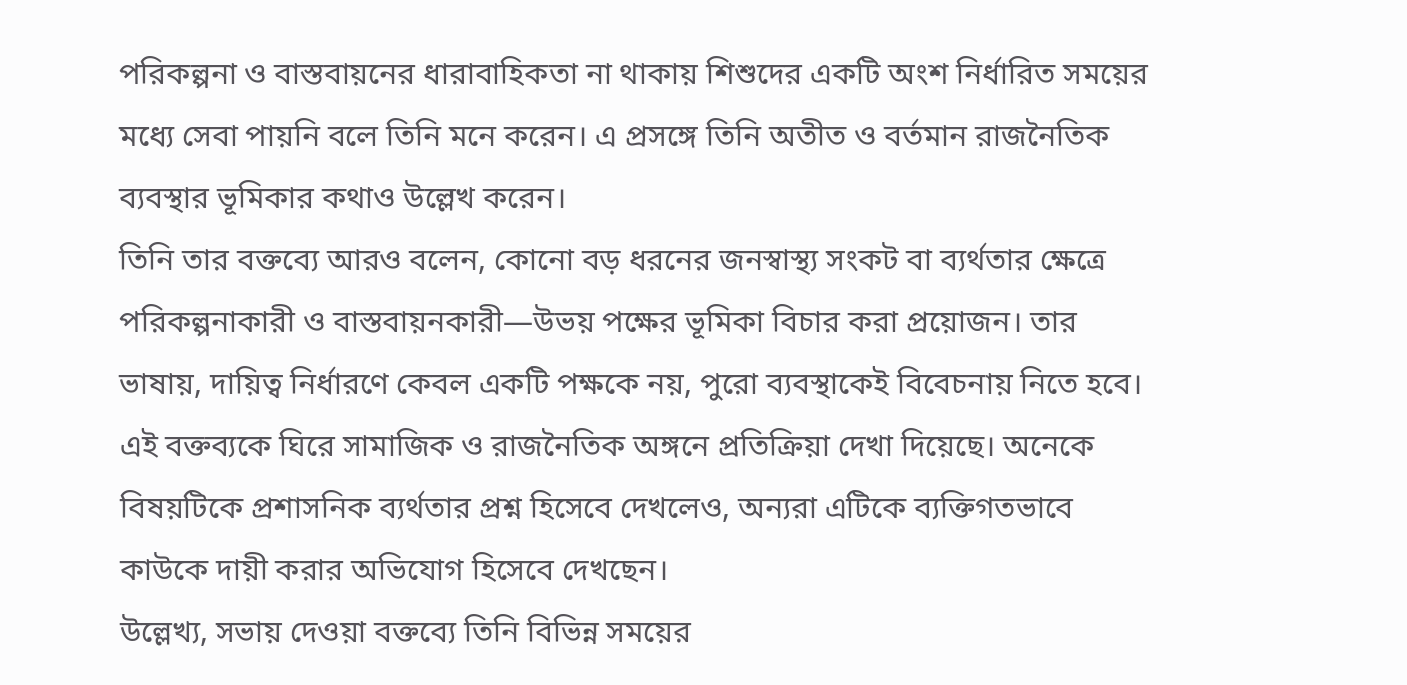পরিকল্পনা ও বাস্তবায়নের ধারাবাহিকতা না থাকায় শিশুদের একটি অংশ নির্ধারিত সময়ের মধ্যে সেবা পায়নি বলে তিনি মনে করেন। এ প্রসঙ্গে তিনি অতীত ও বর্তমান রাজনৈতিক ব্যবস্থার ভূমিকার কথাও উল্লেখ করেন।
তিনি তার বক্তব্যে আরও বলেন, কোনো বড় ধরনের জনস্বাস্থ্য সংকট বা ব্যর্থতার ক্ষেত্রে পরিকল্পনাকারী ও বাস্তবায়নকারী—উভয় পক্ষের ভূমিকা বিচার করা প্রয়োজন। তার ভাষায়, দায়িত্ব নির্ধারণে কেবল একটি পক্ষকে নয়, পুরো ব্যবস্থাকেই বিবেচনায় নিতে হবে।
এই বক্তব্যকে ঘিরে সামাজিক ও রাজনৈতিক অঙ্গনে প্রতিক্রিয়া দেখা দিয়েছে। অনেকে বিষয়টিকে প্রশাসনিক ব্যর্থতার প্রশ্ন হিসেবে দেখলেও, অন্যরা এটিকে ব্যক্তিগতভাবে কাউকে দায়ী করার অভিযোগ হিসেবে দেখছেন।
উল্লেখ্য, সভায় দেওয়া বক্তব্যে তিনি বিভিন্ন সময়ের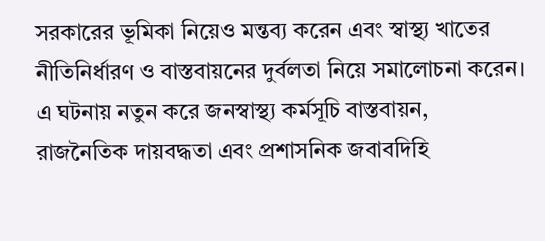সরকারের ভূমিকা নিয়েও মন্তব্য করেন এবং স্বাস্থ্য খাতের নীতিনির্ধারণ ও বাস্তবায়নের দুর্বলতা নিয়ে সমালোচনা করেন। এ ঘটনায় নতুন করে জনস্বাস্থ্য কর্মসূচি বাস্তবায়ন, রাজনৈতিক দায়বদ্ধতা এবং প্রশাসনিক জবাবদিহি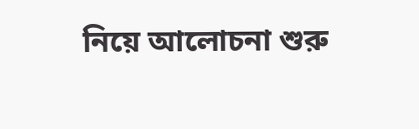নিয়ে আলোচনা শুরু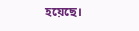হয়েছে।